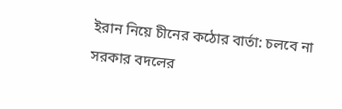ইরান নিয়ে চীনের কঠোর বার্তা: চলবে না সরকার বদলের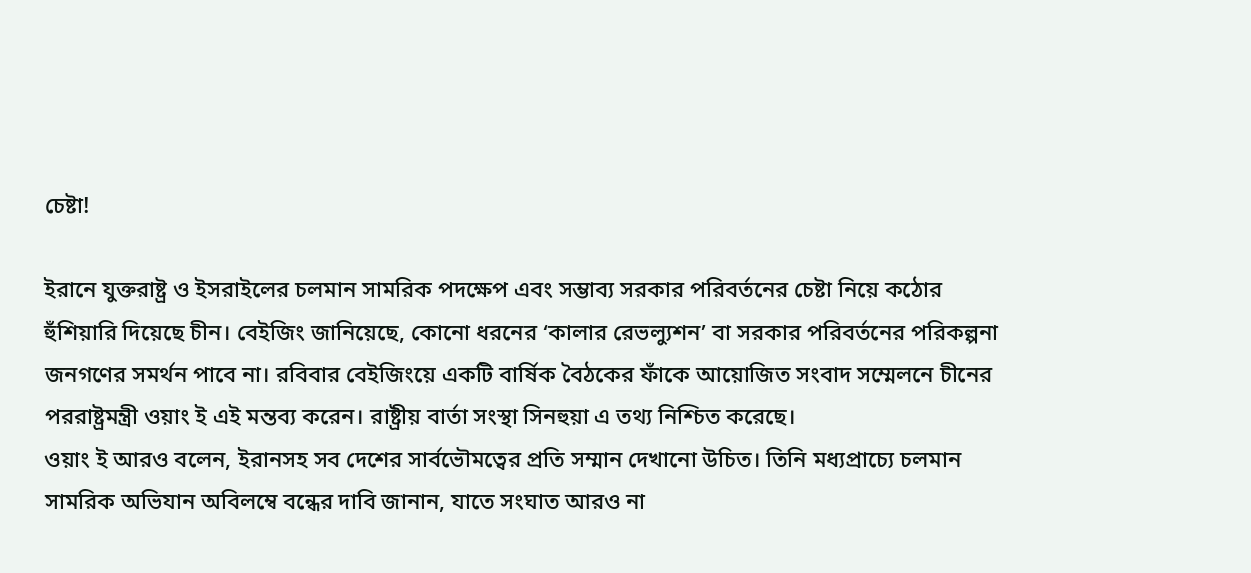চেষ্টা!

ইরানে যুক্তরাষ্ট্র ও ইসরাইলের চলমান সামরিক পদক্ষেপ এবং সম্ভাব্য সরকার পরিবর্তনের চেষ্টা নিয়ে কঠোর হুঁশিয়ারি দিয়েছে চীন। বেইজিং জানিয়েছে, কোনো ধরনের ‘কালার রেভল্যুশন’ বা সরকার পরিবর্তনের পরিকল্পনা জনগণের সমর্থন পাবে না। রবিবার বেইজিংয়ে একটি বার্ষিক বৈঠকের ফাঁকে আয়োজিত সংবাদ সম্মেলনে চীনের পররাষ্ট্রমন্ত্রী ওয়াং ই এই মন্তব্য করেন। রাষ্ট্রীয় বার্তা সংস্থা সিনহুয়া এ তথ্য নিশ্চিত করেছে।
ওয়াং ই আরও বলেন, ইরানসহ সব দেশের সার্বভৌমত্বের প্রতি সম্মান দেখানো উচিত। তিনি মধ্যপ্রাচ্যে চলমান সামরিক অভিযান অবিলম্বে বন্ধের দাবি জানান, যাতে সংঘাত আরও না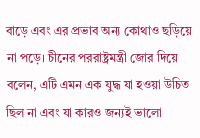বাড়ে এবং এর প্রভাব অন্য কোথাও ছড়িয়ে না পড়ে। চীনের পররাষ্ট্রমন্ত্রী জোর দিয়ে বলেন, এটি এমন এক যুদ্ধ যা হওয়া উচিত ছিল না এবং যা কারও জন্যই ভালো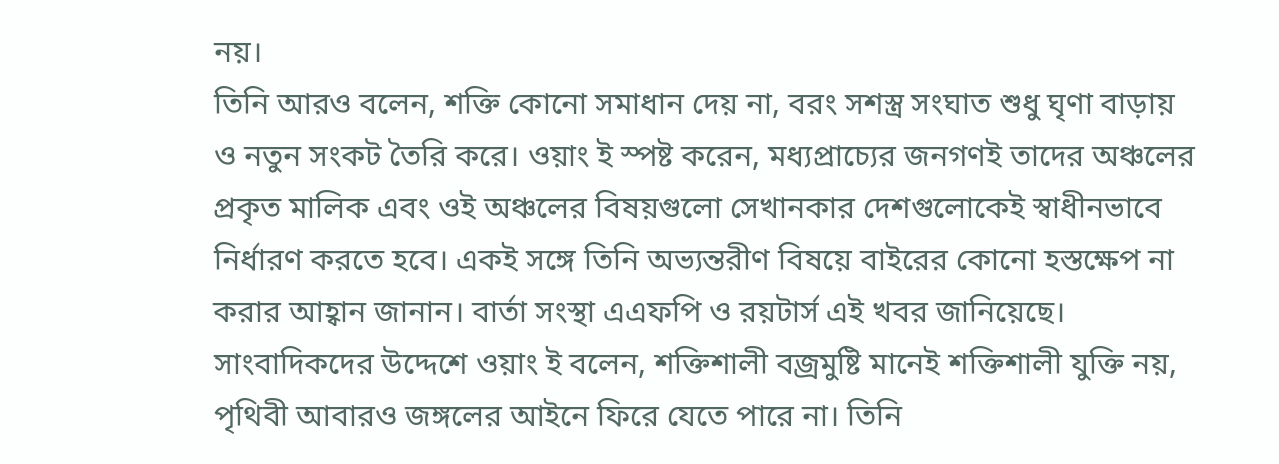নয়।
তিনি আরও বলেন, শক্তি কোনো সমাধান দেয় না, বরং সশস্ত্র সংঘাত শুধু ঘৃণা বাড়ায় ও নতুন সংকট তৈরি করে। ওয়াং ই স্পষ্ট করেন, মধ্যপ্রাচ্যের জনগণই তাদের অঞ্চলের প্রকৃত মালিক এবং ওই অঞ্চলের বিষয়গুলো সেখানকার দেশগুলোকেই স্বাধীনভাবে নির্ধারণ করতে হবে। একই সঙ্গে তিনি অভ্যন্তরীণ বিষয়ে বাইরের কোনো হস্তক্ষেপ না করার আহ্বান জানান। বার্তা সংস্থা এএফপি ও রয়টার্স এই খবর জানিয়েছে।
সাংবাদিকদের উদ্দেশে ওয়াং ই বলেন, শক্তিশালী বজ্রমুষ্টি মানেই শক্তিশালী যুক্তি নয়, পৃথিবী আবারও জঙ্গলের আইনে ফিরে যেতে পারে না। তিনি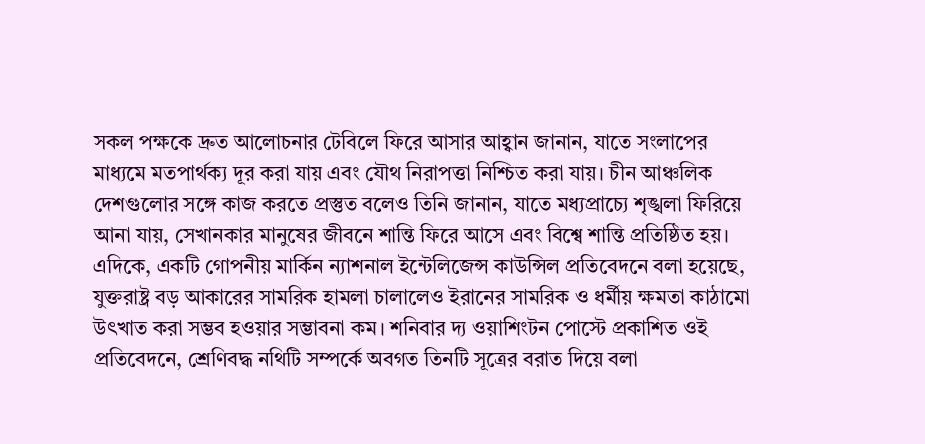সকল পক্ষকে দ্রুত আলোচনার টেবিলে ফিরে আসার আহ্বান জানান, যাতে সংলাপের মাধ্যমে মতপার্থক্য দূর করা যায় এবং যৌথ নিরাপত্তা নিশ্চিত করা যায়। চীন আঞ্চলিক দেশগুলোর সঙ্গে কাজ করতে প্রস্তুত বলেও তিনি জানান, যাতে মধ্যপ্রাচ্যে শৃঙ্খলা ফিরিয়ে আনা যায়, সেখানকার মানুষের জীবনে শান্তি ফিরে আসে এবং বিশ্বে শান্তি প্রতিষ্ঠিত হয়।
এদিকে, একটি গোপনীয় মার্কিন ন্যাশনাল ইন্টেলিজেন্স কাউন্সিল প্রতিবেদনে বলা হয়েছে, যুক্তরাষ্ট্র বড় আকারের সামরিক হামলা চালালেও ইরানের সামরিক ও ধর্মীয় ক্ষমতা কাঠামো উৎখাত করা সম্ভব হওয়ার সম্ভাবনা কম। শনিবার দ্য ওয়াশিংটন পোস্টে প্রকাশিত ওই প্রতিবেদনে, শ্রেণিবদ্ধ নথিটি সম্পর্কে অবগত তিনটি সূত্রের বরাত দিয়ে বলা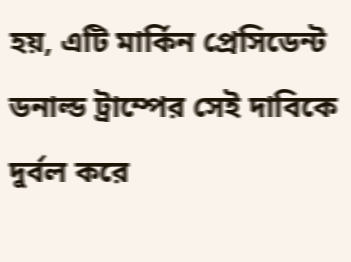হয়, এটি মার্কিন প্রেসিডেন্ট ডনাল্ড ট্রাম্পের সেই দাবিকে দুর্বল করে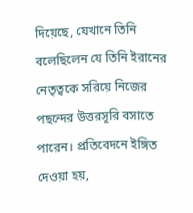দিয়েছে, যেখানে তিনি বলেছিলেন যে তিনি ইরানের নেতৃত্বকে সরিয়ে নিজের পছন্দের উত্তরসূরি বসাতে পারেন। প্রতিবেদনে ইঙ্গিত দেওয়া হয়,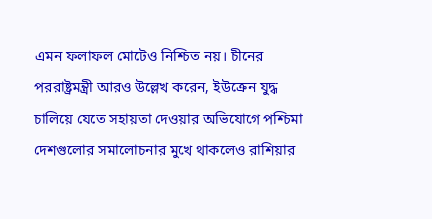এমন ফলাফল মোটেও নিশ্চিত নয়। চীনের পররাষ্ট্রমন্ত্রী আরও উল্লেখ করেন, ইউক্রেন যুদ্ধ চালিয়ে যেতে সহায়তা দেওয়ার অভিযোগে পশ্চিমা দেশগুলোর সমালোচনার মুখে থাকলেও রাশিয়ার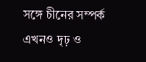সঙ্গে চীনের সম্পর্ক এখনও দৃঢ় ও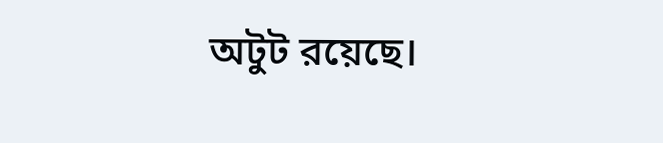অটুট রয়েছে।